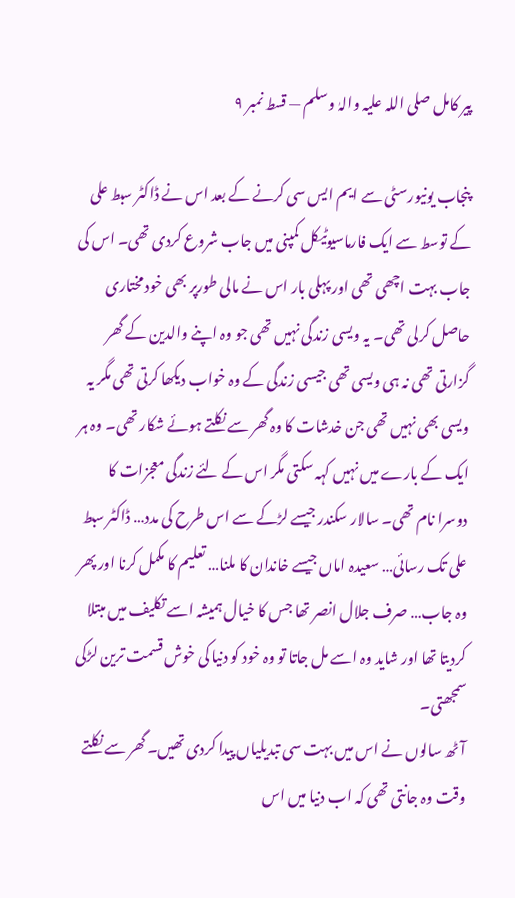پیر کامل صلی اللہ علیہ والہٰ وسلم — قسط نمبر ۹

پنجاب یونیورسٹی سے ایم ایس سی کرنے کے بعد اس نے ڈاکٹر سبط علی کے توسط سے ایک فارماسیوٹیکل کمپنی میں جاب شروع کردی تھی۔ اس کی جاب بہت اچھی تھی اور پہلی بار اس نے مالی طورپر بھی خود مختاری حاصل کرلی تھی۔ یہ ویسی زندگی نہیں تھی جو وہ اپنے والدین کے گھر گزارتی تھی نہ ہی ویسی تھی جیسی زندگی کے وہ خواب دیکھا کرتی تھی مگر یہ ویسی بھی نہیں تھی جن خدشات کا وہ گھر سے نکلتے ہوئے شکار تھی۔ وہ ہر ایک کے بارے میں نہیں کہہ سکتی مگر اس کے لئے زندگی معجزات کا دوسرا نام تھی۔ سالار سکندر جیسے لڑکے سے اس طرح کی مدد… ڈاکٹر سبط علی تک رسائی… سعیدہ اماں جیسے خاندان کا ملنا… تعلیم کا مکمل کرنا اور پھر وہ جاب… صرف جلال انصر تھا جس کا خیال ہمیشہ اسے تکلیف میں مبتلا کردیتا تھا اور شاید وہ اسے مل جاتا تو وہ خود کو دنیا کی خوش قسمت ترین لڑکی سمجھتی۔
آٹھ سالوں نے اس میں بہت سی تبدیلیاں پیدا کردی تھیں۔ گھر سے نکلتے وقت وہ جانتی تھی کہ اب دنیا میں اس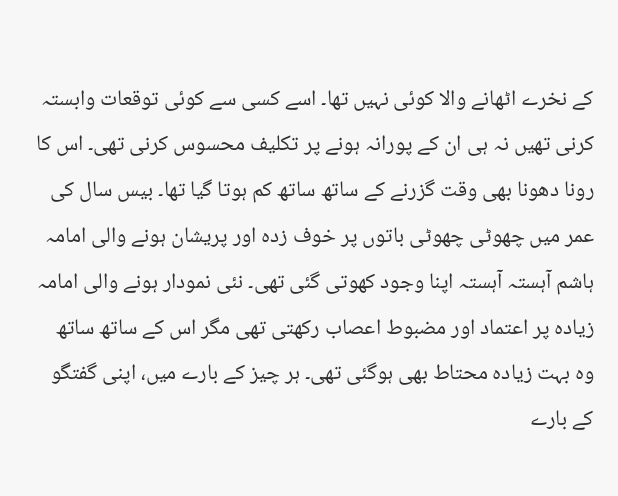کے نخرے اٹھانے والا کوئی نہیں تھا۔ اسے کسی سے کوئی توقعات وابستہ کرنی تھیں نہ ہی ان کے پورانہ ہونے پر تکلیف محسوس کرنی تھی۔ اس کا رونا دھونا بھی وقت گزرنے کے ساتھ ساتھ کم ہوتا گیا تھا۔ بیس سال کی عمر میں چھوٹی چھوٹی باتوں پر خوف زدہ اور پریشان ہونے والی امامہ ہاشم آہستہ آہستہ اپنا وجود کھوتی گئی تھی۔ نئی نمودار ہونے والی امامہ زیادہ پر اعتماد اور مضبوط اعصاب رکھتی تھی مگر اس کے ساتھ ساتھ وہ بہت زیادہ محتاط بھی ہوگئی تھی۔ ہر چیز کے بارے میں، اپنی گفتگو کے بارے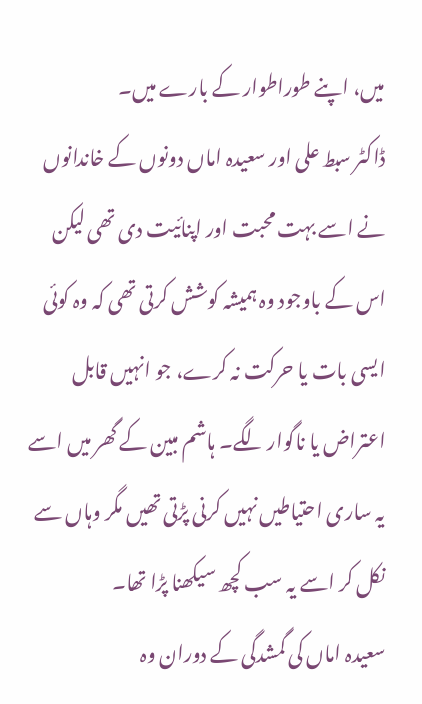میں، اپنے طوراطوار کے بارے میں۔
ڈاکٹر سبط علی اور سعیدہ اماں دونوں کے خاندانوں نے اسے بہت محبت اور اپنائیت دی تھی لیکن اس کے باوجود وہ ہمیشہ کوشش کرتی تھی کہ وہ کوئی ایسی بات یا حرکت نہ کرے، جو انہیں قابل اعتراض یا ناگوار لگے۔ ہاشم مبین کے گھر میں اسے یہ ساری احتیاطیں نہیں کرنی پڑتی تھیں مگر وہاں سے نکل کر اسے یہ سب کچھ سیکھنا پڑا تھا۔
سعیدہ اماں کی گمشدگی کے دوران وہ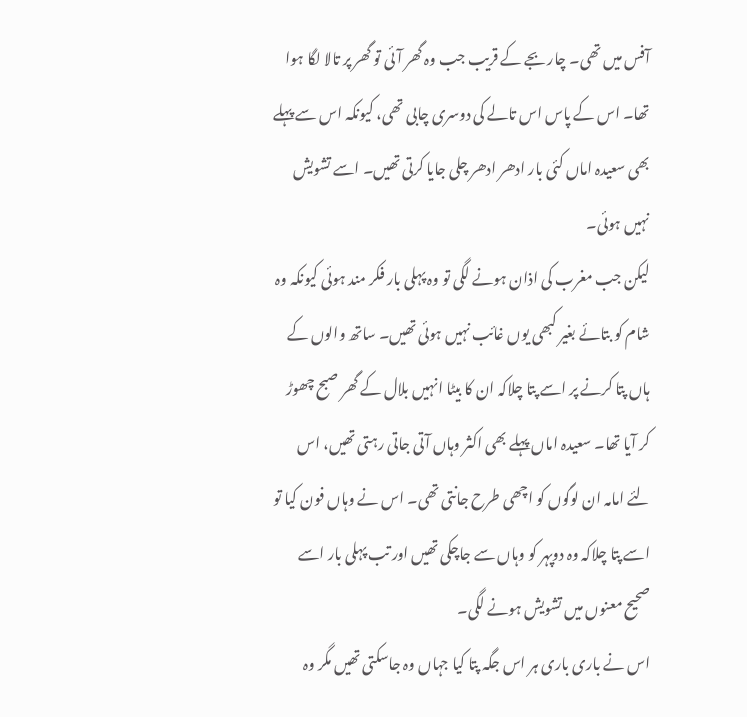آفس میں تھی۔ چار بجے کے قریب جب وہ گھر آئی تو گھر پر تالا لگا ہوا تھا۔ اس کے پاس اس تالے کی دوسری چابی تھی، کیونکہ اس سے پہلے بھی سعیدہ اماں کئی بار ادھر ادھر چلی جایا کرتی تھیں۔ اسے تشویش نہیں ہوئی۔
لیکن جب مغرب کی اذان ہونے لگی تو وہ پہلی بار فکر مند ہوئی کیونکہ وہ شام کو بتائے بغیر کبھی یوں غائب نہیں ہوئی تھیں۔ ساتھ والوں کے ہاں پتا کرنے پر اسے پتا چلاکہ ان کا بیٹا انہیں بلال کے گھر صبح چھوڑ کر آیا تھا۔ سعیدہ اماں پہلے بھی اکثر وہاں آتی جاتی رہتی تھیں، اس لئے امامہ ان لوگوں کو اچھی طرح جانتی تھی۔ اس نے وہاں فون کیا تو اسے پتا چلاکہ وہ دوپہر کو وہاں سے جاچکی تھیں اور تب پہلی بار اسے صحیح معنوں میں تشویش ہونے لگی۔
اس نے باری باری ہر اس جگہ پتا کیا جہاں وہ جاسکتی تھیں مگر وہ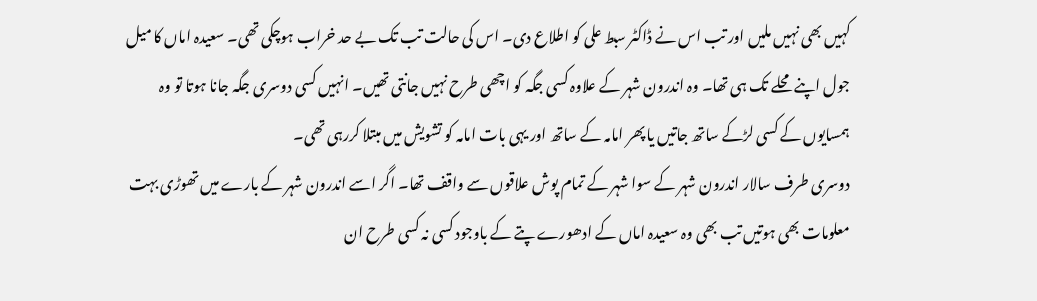کہیں بھی نہیں ملیں اور تب اس نے ڈاکٹر سبط علی کو اطلاع دی۔ اس کی حالت تب تک بے حد خراب ہوچکی تھی۔ سعیدہ اماں کا میل جول اپنے محلے تک ہی تھا۔ وہ اندرون شہر کے علاوہ کسی جگہ کو اچھی طرح نہیں جانتی تھیں۔ انہیں کسی دوسری جگہ جانا ہوتا تو وہ ہمسایوں کے کسی لڑکے ساتھ جاتیں یا پھر امامہ کے ساتھ اور یہی بات امامہ کو تشویش میں مبتلا کررہی تھی۔
دوسری طرف سالار اندرون شہر کے سوا شہر کے تمام پوش علاقوں سے واقف تھا۔ اگر اسے اندرون شہر کے بارے میں تھوڑی بہت معلومات بھی ہوتیں تب بھی وہ سعیدہ اماں کے ادھورے پتے کے باوجود کسی نہ کسی طرح ان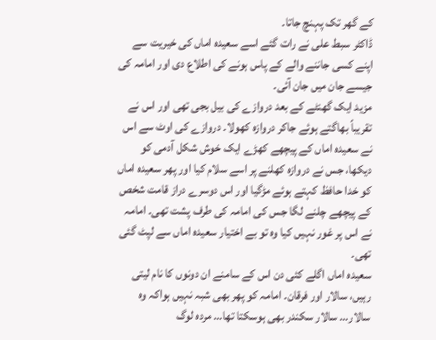کے گھر تک پہنچ جاتا۔
ڈاکٹر سبط علی نے رات گئے اسے سعیدہ اماں کی خیریت سے اپنے کسی جاننے والے کے پاس ہونے کی اطلاع دی اور امامہ کی جیسے جان میں جان آئی۔
مزید ایک گھنٹے کے بعد دروازے کی بیل بجی تھی اور اس نے تقریباً بھاگتے ہوئے جاکر دروازہ کھولا۔ دروازے کی اوٹ سے اس نے سعیدہ اماں کے پیچھے کھڑے ایک خوش شکل آدمی کو دیکھا، جس نے دروازہ کھلنے پر اسے سلام کیا اور پھر سعیدہ اماں کو خدا حافظ کہتے ہوئے مڑگیا اور اس دوسرے دراز قامت شخص کے پیچھے چلنے لگا جس کی امامہ کی طرف پشت تھی۔ امامہ نے اس پر غور نہیں کیا وہ تو بے اختیار سعیدہ اماں سے لپٹ گئی تھی۔
سعیدہ اماں اگلے کئی دن اس کے سامنے ان دونوں کا نام لیتی رہیں، سالار اور فرقان۔ امامہ کو پھر بھی شبہ نہیں ہواکہ وہ سالار… سالار سکندر بھی ہوسکتا تھا… مردہ لوگ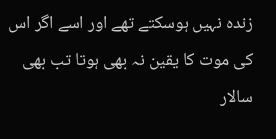زندہ نہیں ہوسکتے تھے اور اسے اگر اس کی موت کا یقین نہ بھی ہوتا تب بھی سالار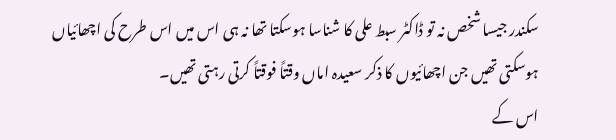سکندر جیسا شخص نہ تو ڈاکٹر سبط علی کا شناسا ہوسکتا تھا نہ ہی اس میں اس طرح کی اچھائیاں ہوسکتی تھیں جن اچھائیوں کا ذکر سعیدہ اماں وقتاً فوقتاً کرتی رہتی تھیں۔
اس کے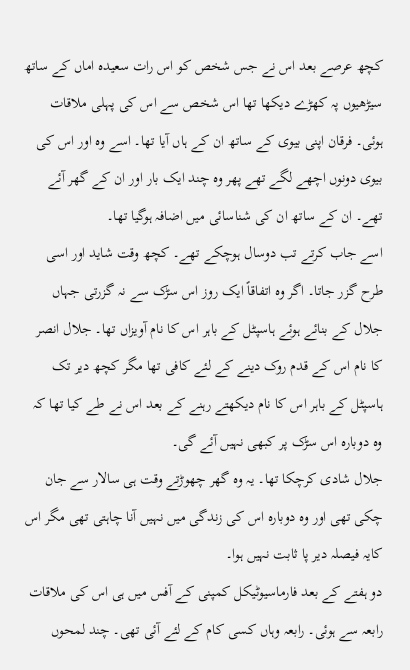کچھ عرصے بعد اس نے جس شخص کو اس رات سعیدہ اماں کے ساتھ سیڑھیوں پہ کھڑے دیکھا تھا اس شخص سے اس کی پہلی ملاقات ہوئی۔ فرقان اپنی بیوی کے ساتھ ان کے ہاں آیا تھا۔ اسے وہ اور اس کی بیوی دونوں اچھے لگے تھے پھر وہ چند ایک بار اور ان کے گھر آئے تھے۔ ان کے ساتھ ان کی شناسائی میں اضافہ ہوگیا تھا۔
اسے جاب کرتے تب دوسال ہوچکے تھے۔ کچھ وقت شاید اور اسی طرح گزر جاتا۔ اگر وہ اتفاقاً ایک روز اس سڑک سے نہ گزرتی جہاں جلال کے بنائے ہوئے ہاسپٹل کے باہر اس کا نام آویزاں تھا۔ جلال انصر کا نام اس کے قدم روک دینے کے لئے کافی تھا مگر کچھ دیر تک ہاسپٹل کے باہر اس کا نام دیکھتے رہنے کے بعد اس نے طے کیا تھا کہ وہ دوبارہ اس سڑک پر کبھی نہیں آئے گی۔
جلال شادی کرچکا تھا۔ یہ وہ گھر چھوڑتے وقت ہی سالار سے جان چکی تھی اور وہ دوبارہ اس کی زندگی میں نہیں آنا چاہتی تھی مگر اس کایہ فیصلہ دیر پا ثابت نہیں ہوا۔
دو ہفتے کے بعد فارماسیوٹیکل کمپنی کے آفس میں ہی اس کی ملاقات رابعہ سے ہوئی۔ رابعہ وہاں کسی کام کے لئے آئی تھی۔ چند لمحوں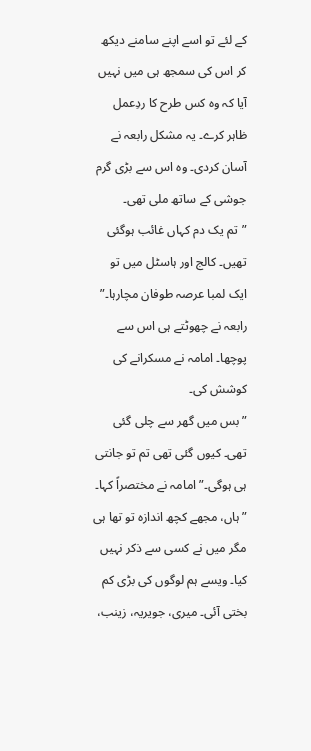کے لئے تو اسے اپنے سامنے دیکھ کر اس کی سمجھ ہی میں نہیں آیا کہ وہ کس طرح کا ردِعمل ظاہر کرے۔ یہ مشکل رابعہ نے آسان کردی۔ وہ اس سے بڑی گرم جوشی کے ساتھ ملی تھی۔
”تم یک دم کہاں غائب ہوگئی تھیں۔ کالج اور ہاسٹل میں تو ایک لمبا عرصہ طوفان مچارہا۔”
رابعہ نے چھوٹتے ہی اس سے پوچھا۔ امامہ نے مسکرانے کی کوشش کی۔
”بس میں گھر سے چلی گئی تھی۔ کیوں گئی تھی تم تو جانتی ہی ہوگی۔” امامہ نے مختصراً کہا۔
”ہاں، مجھے کچھ اندازہ تو تھا ہی مگر میں نے کسی سے ذکر نہیں کیا۔ ویسے ہم لوگوں کی بڑی کم بختی آئی۔ میری، جویریہ، زینب،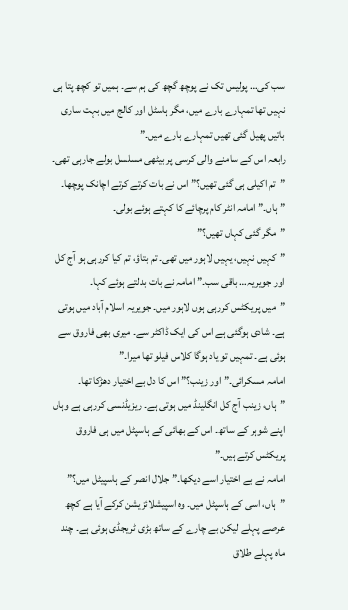سب کی… پولیس تک نے پوچھ گچھ کی ہم سے۔ ہمیں تو کچھ پتا ہی نہیں تھا تمہارے بارے میں، مگر ہاسٹل اور کالج میں بہت ساری باتیں پھیل گئی تھیں تمہارے بارے میں۔”
رابعہ اس کے سامنے والی کرسی پر بیٹھی مسلسل بولے جارہی تھی۔
”تم اکیلی ہی گئی تھیں؟” اس نے بات کرتے کرتے اچانک پوچھا۔
”ہاں۔” امامہ انٹر کام پرچائے کا کہتے ہوئے بولی۔
”مگر گئی کہاں تھیں؟”
”کہیں نہیں، یہیں لاہور میں تھی۔ تم بتاؤ، تم کیا کررہی ہو آج کل اور جویریہ… باقی سب۔” امامہ نے بات بدلتے ہوئے کہا۔
”میں پریکٹس کررہی ہوں لاہور میں۔ جویریہ اسلام آباد میں ہوتی ہے۔ شادی ہوگئی ہے اس کی ایک ڈاکٹر سے۔ میری بھی فاروق سے ہوئی ہے۔ تمہیں تو یاد ہوگا کلاس فیلو تھا میرا۔”
امامہ مسکرائی۔” اور زینب؟” اس کا دل بے اختیار دھڑکا تھا۔
”ہاں، زینب آج کل انگلینڈ میں ہوتی ہے۔ ریزیڈنسی کررہی ہے وہاں اپنے شوہر کے ساتھ۔ اس کے بھائی کے ہاسپٹل میں ہی فاروق پریکٹس کرتے ہیں۔”
امامہ نے بے اختیار اسے دیکھا۔” جلال انصر کے ہاسپیٹل میں؟”
”ہاں، اسی کے ہاسپٹل میں۔ وہ اسپیشلائزیشن کرکے آیا ہے کچھ عرصے پہلے لیکن بے چارے کے ساتھ بڑی ٹریجڈی ہوئی ہے۔ چند ماہ پہلے طلاق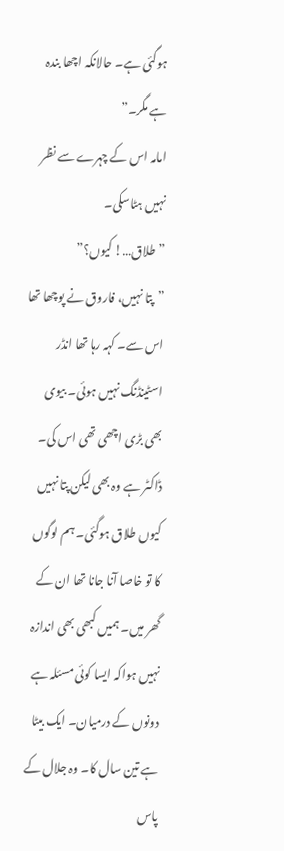ہوگئی ہے۔ حالانکہ اچھا بندہ ہے مگر۔”
امامہ اس کے چہرے سے نظر نہیں ہٹاسکی۔
”طلاق…! کیوں؟”
”پتا نہیں، فاروق نے پوچھا تھا اس سے۔ کہہ رہا تھا انڈر اسٹینڈنگ نہیں ہوئی۔ بیوی بھی بڑی اچھی تھی اس کی۔ ڈاکٹر ہے وہ بھی لیکن پتا نہیں کیوں طلاق ہوگئی۔ ہم لوگوں کا تو خاصا آنا جانا تھا ان کے گھر میں۔ ہمیں کبھی بھی اندازہ نہیں ہواکہ ایسا کوئی مسئلہ ہے دونوں کے درمیان۔ ایک بیٹا ہے تین سال کا۔ وہ جلال کے پاس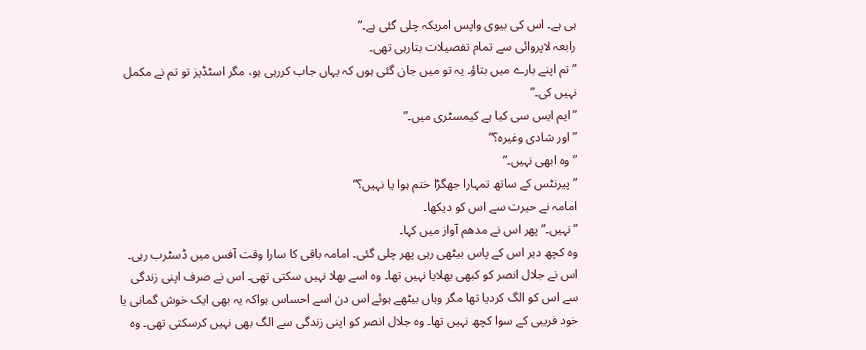ہی ہے۔ اس کی بیوی واپس امریکہ چلی گئی ہے۔”
رابعہ لاپروائی سے تمام تفصیلات بتارہی تھی۔
”تم اپنے بارے میں بتاؤ۔ یہ تو میں جان گئی ہوں کہ یہاں جاب کررہی ہو، مگر اسٹڈیز تو تم نے مکمل نہیں کی۔”
”ایم ایس سی کیا ہے کیمسٹری میں۔”
”اور شادی وغیرہ؟”
”وہ ابھی نہیں۔”
”پیرنٹس کے ساتھ تمہارا جھگڑا ختم ہوا یا نہیں؟”
امامہ نے حیرت سے اس کو دیکھا۔
”نہیں۔” پھر اس نے مدھم آواز میں کہا۔
وہ کچھ دیر اس کے پاس بیٹھی رہی پھر چلی گئی۔ امامہ باقی کا سارا وقت آفس میں ڈسٹرب رہی۔ اس نے جلال انصر کو کبھی بھلایا نہیں تھا۔ وہ اسے بھلا نہیں سکتی تھی۔ اس نے صرف اپنی زندگی سے اس کو الگ کردیا تھا مگر وہاں بیٹھے ہوئے اس دن اسے احساس ہواکہ یہ بھی ایک خوش گمانی یا خود فریبی کے سوا کچھ نہیں تھا۔ وہ جلال انصر کو اپنی زندگی سے الگ بھی نہیں کرسکتی تھی۔ وہ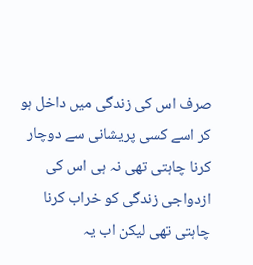صرف اس کی زندگی میں داخل ہو کر اسے کسی پریشانی سے دوچار کرنا چاہتی تھی نہ ہی اس کی ازدواجی زندگی کو خراب کرنا چاہتی تھی لیکن اب یہ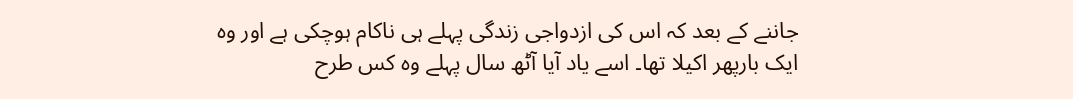جاننے کے بعد کہ اس کی ازدواجی زندگی پہلے ہی ناکام ہوچکی ہے اور وہ ایک بارپھر اکیلا تھا۔ اسے یاد آیا آٹھ سال پہلے وہ کس طرح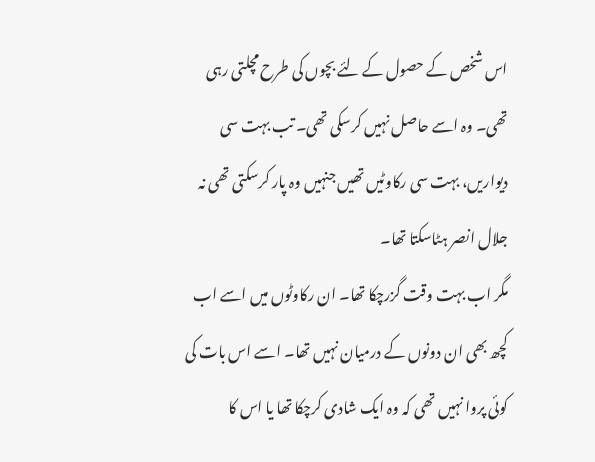اس شخص کے حصول کے لئے بچوں کی طرح مچلتی رہی تھی۔ وہ اسے حاصل نہیں کرسکی تھی۔ تب بہت سی دیواریں، بہت سی رکاوٹیں تھیں جنہیں وہ پار کرسکتی تھی نہ جلال انصر ہٹاسکتا تھا۔
مگر اب بہت وقت گزرچکا تھا۔ ان رکاوٹوں میں اسے اب کچھ بھی ان دونوں کے درمیان نہیں تھا۔ اسے اس بات کی کوئی پروا نہیں تھی کہ وہ ایک شادی کرچکا تھا یا اس کا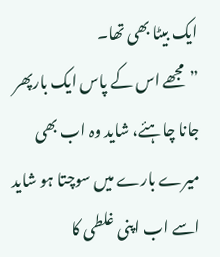ایک بیٹا بھی تھا۔
”مجھے اس کے پاس ایک بارپھر جانا چاہئے، شاید وہ اب بھی میرے بارے میں سوچتا ہو شاید اسے اب اپنی غلطی کا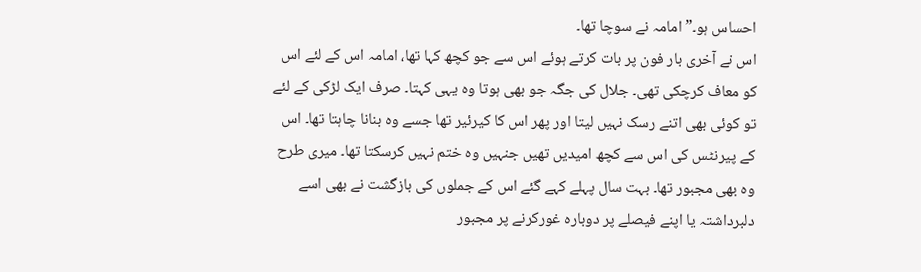احساس ہو۔” امامہ نے سوچا تھا۔
اس نے آخری بار فون پر بات کرتے ہوئے اس سے جو کچھ کہا تھا، امامہ اس کے لئے اس کو معاف کرچکی تھی۔ جلال کی جگہ جو بھی ہوتا وہ یہی کہتا۔ صرف ایک لڑکی کے لئے تو کوئی بھی اتنے رسک نہیں لیتا اور پھر اس کا کیرئیر تھا جسے وہ بنانا چاہتا تھا۔ اس کے پیرنٹس کی اس سے کچھ امیدیں تھیں جنہیں وہ ختم نہیں کرسکتا تھا۔ میری طرح وہ بھی مجبور تھا۔ بہت سال پہلے کہے گئے اس کے جملوں کی بازگشت نے بھی اسے دلبرداشتہ یا اپنے فیصلے پر دوبارہ غورکرنے پر مجبور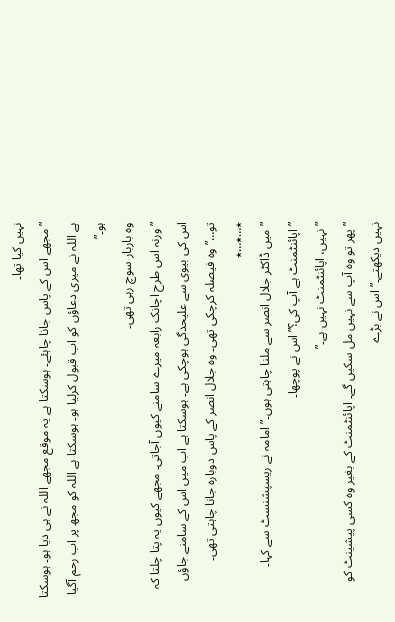نہیں کیا تھا۔
”مجھے اس کے پاس جانا چاہئے۔ ہوسکتا ہے یہ موقع مجھے اللہ نے ہی دیا ہو۔ ہوسکتا ہے اللہ نے میری دعاؤں کو اب قبول کرلیا ہو۔ ہوسکتا ہے اللہ کو مجھ پر اب رحم آگیا ہو۔”
وہ باربار سوچ رہی تھی۔
”ورنہ اس طرح اچانک رابعہ میرے سامنے کیوں آجاتی۔ مجھے کیوں یہ پتا چلتا کہ اس کی بیوی سے علیحدگی ہوچکی ہے۔ ہوسکتا ہے اب میں اس کے سامنے جاؤں تو…” وہ فیصلہ کرچکی تھی۔ وہ جلال انصر کے پاس دوبارہ جانا چاہتی تھی۔
٭…٭…٭
”میں ڈاکٹر جلال انصر سے ملنا چاہتی ہوں۔” امامہ نے ریسپشنسٹ سے کہا۔
”اپائنٹمنٹ ہے آپ کی؟” اس نے پوچھا۔
”نہیں، اپائنٹمنٹ نہیں ہے۔”
”پھر تو وہ آپ سے نہیں مل سکیں گے۔ اپائنٹمنٹ کے بغیر وہ کسی پیشینٹ کو نہیں دیکھتے۔” اس نے بڑے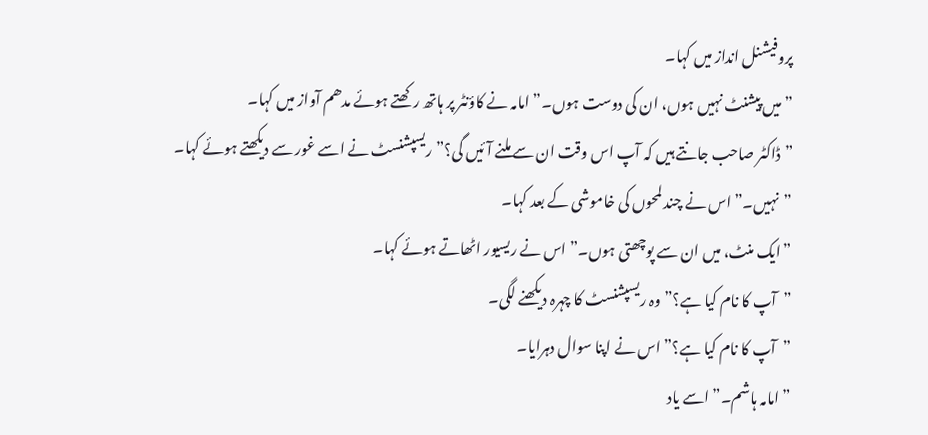پروفیشنل انداز میں کہا۔
”میں پیشنٹ نہیں ہوں، ان کی دوست ہوں۔” امامہ نے کاؤنٹر پر ہاتھ رکھتے ہوئے مدھم آواز میں کہا۔
”ڈاکٹر صاحب جانتے ہیں کہ آپ اس وقت ان سے ملنے آئیں گی؟” ریسپشنسٹ نے اسے غور سے دیکھتے ہوئے کہا۔
”نہیں۔” اس نے چند لمحوں کی خاموشی کے بعد کہا۔
”ایک منٹ، میں ان سے پوچھتی ہوں۔” اس نے ریسیور اٹھاتے ہوئے کہا۔
”آپ کا نام کیا ہے؟” وہ ریسپشنسٹ کا چہرہ دیکھنے لگی۔
”آپ کا نام کیا ہے؟” اس نے اپنا سوال دہرایا۔
”امامہ ہاشم۔” اسے یاد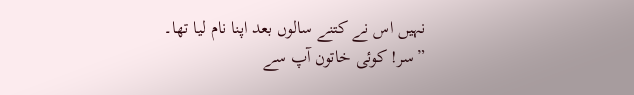نہیں اس نے کتنے سالوں بعد اپنا نام لیا تھا۔
”سر! کوئی خاتون آپ سے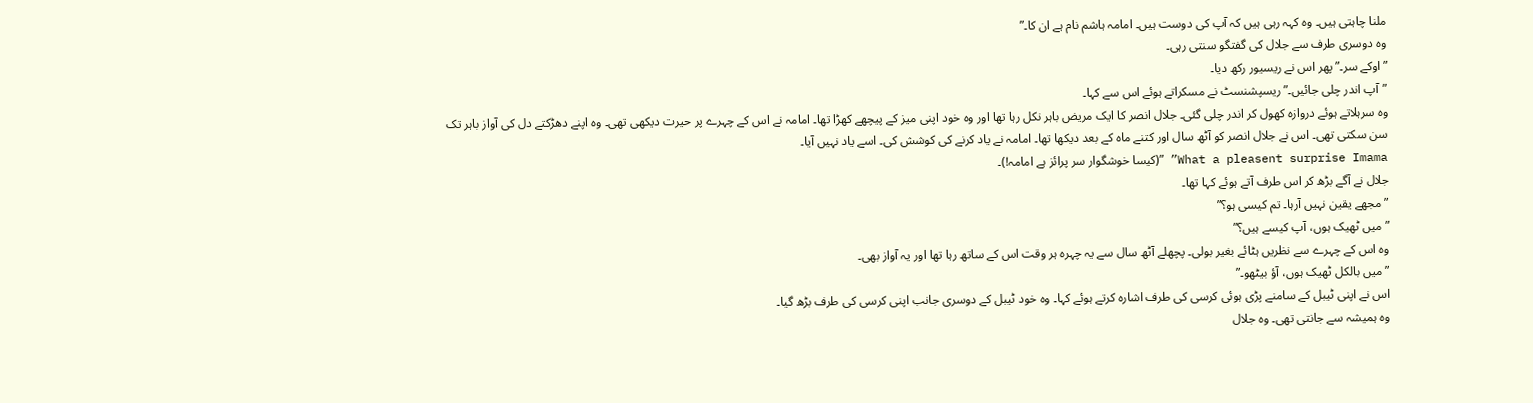ملنا چاہتی ہیں۔ وہ کہہ رہی ہیں کہ آپ کی دوست ہیں۔ امامہ ہاشم نام ہے ان کا۔”
وہ دوسری طرف سے جلال کی گفتگو سنتی رہی۔
”اوکے سر۔” پھر اس نے ریسیور رکھ دیا۔
”آپ اندر چلی جائیں۔” ریسپشنسٹ نے مسکراتے ہوئے اس سے کہا۔
وہ سرہلاتے ہوئے دروازہ کھول کر اندر چلی گئی۔ جلال انصر کا ایک مریض باہر نکل رہا تھا اور وہ خود اپنی میز کے پیچھے کھڑا تھا۔ امامہ نے اس کے چہرے پر حیرت دیکھی تھی۔ وہ اپنے دھڑکتے دل کی آواز باہر تک سن سکتی تھی۔ اس نے جلال انصر کو آٹھ سال اور کتنے ماہ کے بعد دیکھا تھا۔ امامہ نے یاد کرنے کی کوشش کی۔ اسے یاد نہیں آیا۔
What a pleasent surprise Imama” ”(کیسا خوشگوار سر پرائز ہے امامہ!)۔
جلال نے آگے بڑھ کر اس طرف آتے ہوئے کہا تھا۔
”مجھے یقین نہیں آرہا۔ تم کیسی ہو؟”
”میں ٹھیک ہوں، آپ کیسے ہیں؟”
وہ اس کے چہرے سے نظریں ہٹائے بغیر بولی۔ پچھلے آٹھ سال سے یہ چہرہ ہر وقت اس کے ساتھ رہا تھا اور یہ آواز بھی۔
”میں بالکل ٹھیک ہوں، آؤ بیٹھو۔”
اس نے اپنی ٹیبل کے سامنے پڑی ہوئی کرسی کی طرف اشارہ کرتے ہوئے کہا۔ وہ خود ٹیبل کے دوسری جانب اپنی کرسی کی طرف بڑھ گیا۔
وہ ہمیشہ سے جانتی تھی۔ وہ جلال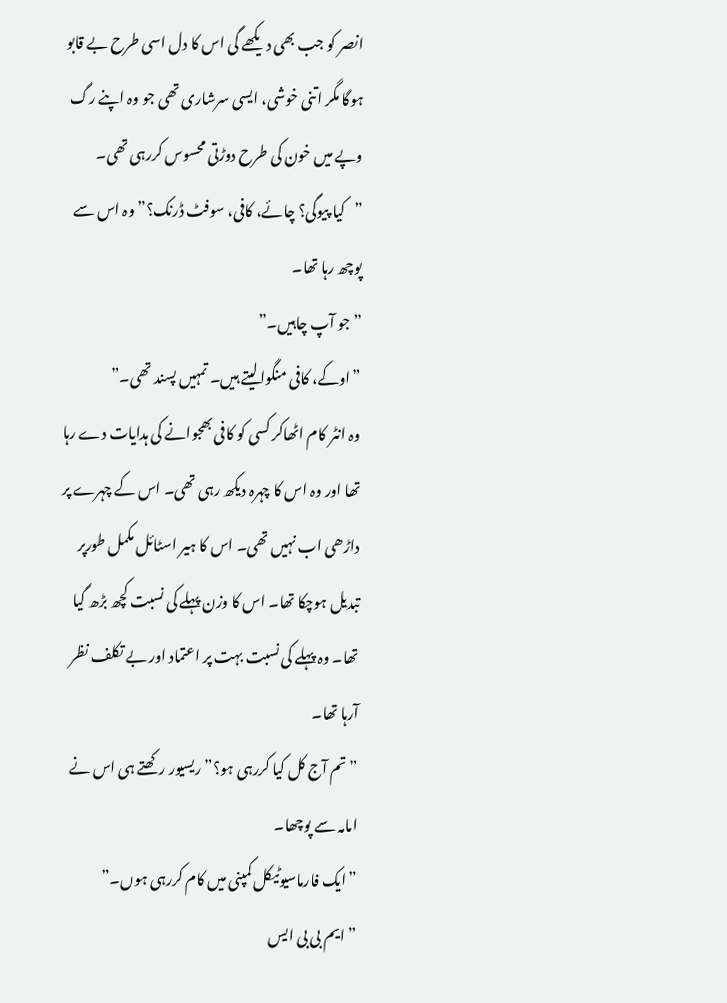انصر کو جب بھی دیکھے گی اس کا دل اسی طرح بے قابو ہوگا مگر اتنی خوشی، ایسی سرشاری تھی جو وہ اپنے رگ وپے میں خون کی طرح دوڑتی محسوس کررہی تھی۔
”کیا پیوگی؟ چائے، کافی، سوفٹ ڈرنک؟” وہ اس سے پوچھ رہا تھا۔
”جو آپ چاہیں۔”
”اوکے، کافی منگوالیتے ہیں۔ تمہیں پسند تھی۔”
وہ انٹر کام اٹھاکر کسی کو کافی بھجوانے کی ہدایات دے رہا تھا اور وہ اس کا چہرہ دیکھ رہی تھی۔ اس کے چہرے پر داڑھی اب نہیں تھی۔ اس کا ہیر اسٹائل مکمل طورپر تبدیل ہوچکا تھا۔ اس کا وزن پہلے کی نسبت کچھ بڑھ گیا تھا۔ وہ پہلے کی نسبت بہت پر اعتماد اور بے تکلف نظر آرہا تھا۔
”تم آج کل کیا کررہی ہو؟” ریسیور رکھتے ہی اس نے امامہ سے پوچھا۔
”ایک فارماسیوٹیکل کمپنی میں کام کررہی ہوں۔”
”ایم بی بی ایس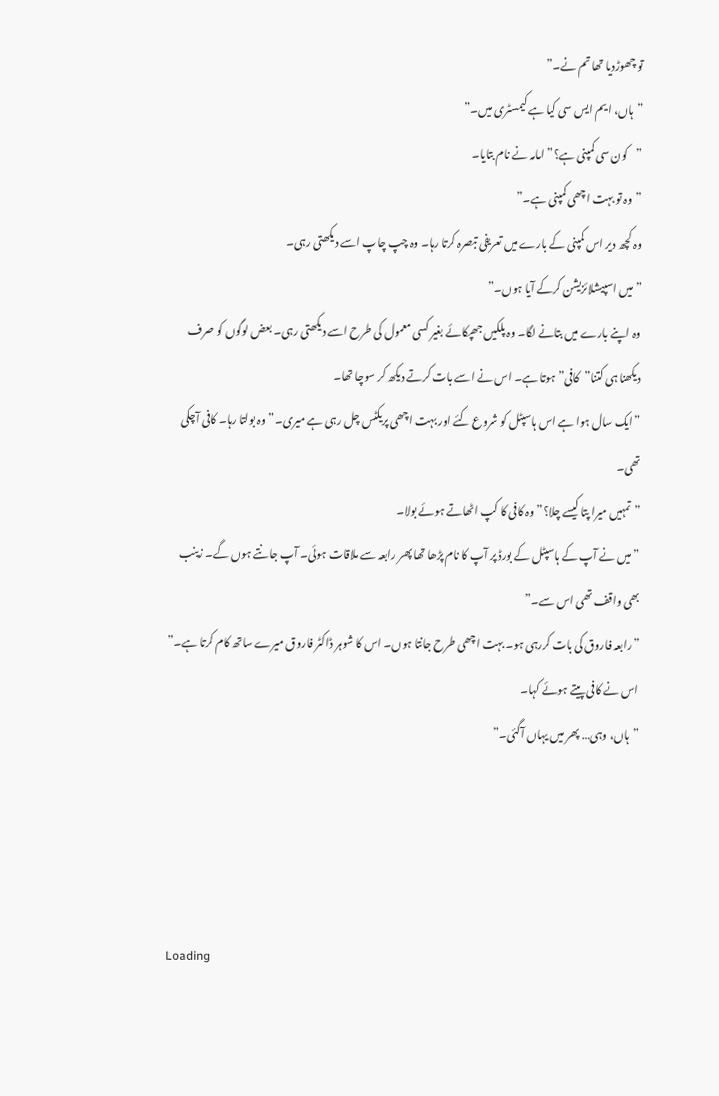تو چھوڑدیا تھا تم نے۔”
”ہاں، ایم ایس سی کیا ہے کیمسٹری میں۔”
”کون سی کمپنی ہے؟” امامہ نے نام بتایا۔
”وہ تو بہت اچھی کمپنی ہے۔”
وہ کچھ دیر اس کمپنی کے بارے میں تعریفی تبصرہ کرتا رہا۔ وہ چپ چاپ اسے دیکھتی رہی۔
”میں اسپیشلائزیشن کرکے آیا ہوں۔”
وہ اپنے بارے میں بتانے لگا۔ وہ پلکیں جھپکائے بغیر کسی معمول کی طرح اسے دیکھتی رہی۔ بعض لوگوں کو صرف دیکھنا ہی کتنا”کافی” ہوتا ہے۔ اس نے اسے بات کرتے دیکھ کر سوچا تھا۔
”ایک سال ہوا ہے اس ہاسپٹل کو شروع کئے اور بہت اچھی پریکٹس چل رہی ہے میری۔” وہ بولتا رہا۔ کافی آچکی تھی۔
”تمہیں میرا پتا کیسے چلا؟” وہ کافی کا کپ اٹھاتے ہوئے بولا۔
”میں نے آپ کے ہاسپٹل کے بورڈ پر آپ کا نام پڑھا تھا پھر رابعہ سے ملاقات ہوئی۔ آپ جانتے ہوں گے۔ زینب بھی واقف تھی اس سے۔”
”رابعہ فاروق کی بات کررہی ہو۔ بہت اچھی طرح جانتا ہوں۔ اس کا شوہر ڈاکٹر فاروق میرے ساتھ کام کرتا ہے۔” اس نے کافی پیتے ہوئے کہا۔
”ہاں، وہی… پھر میں یہاں آگئی۔”




Loading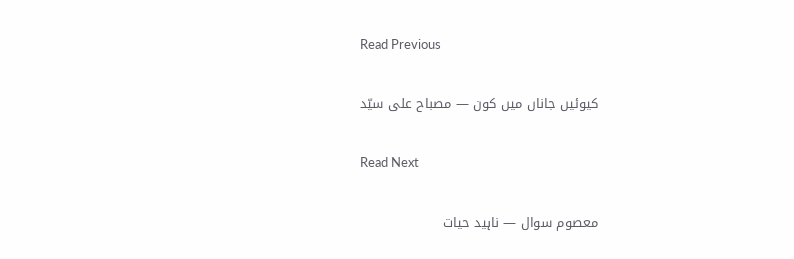Read Previous

کیوئیں جاناں میں کون — مصباح علی سیّد

Read Next

معصوم سوال — ناہید حیات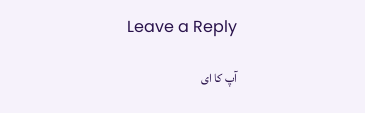Leave a Reply

آپ کا ای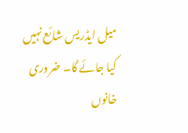میل ایڈریس شائع نہیں کیا جائے گا۔ ضروری خانوں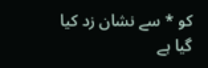کو * سے نشان زد کیا گیا ہے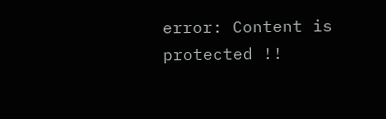error: Content is protected !!